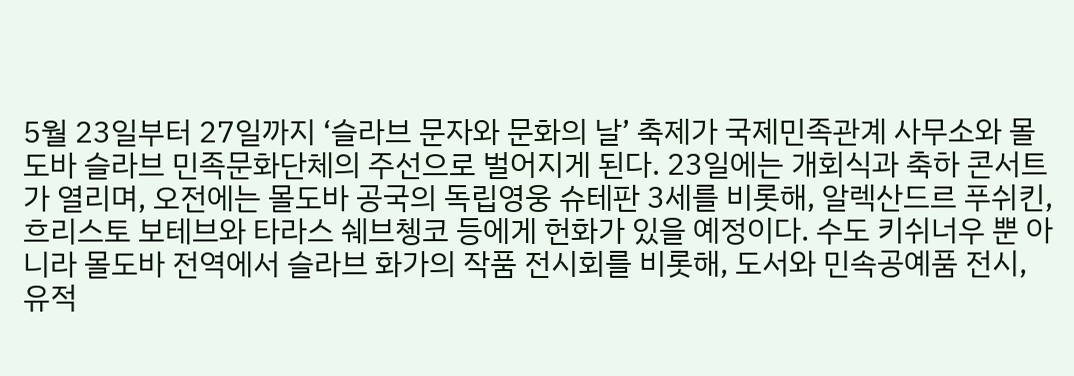5월 23일부터 27일까지 ‘슬라브 문자와 문화의 날’ 축제가 국제민족관계 사무소와 몰도바 슬라브 민족문화단체의 주선으로 벌어지게 된다. 23일에는 개회식과 축하 콘서트가 열리며, 오전에는 몰도바 공국의 독립영웅 슈테판 3세를 비롯해, 알렉산드르 푸쉬킨, 흐리스토 보테브와 타라스 쉐브쳉코 등에게 헌화가 있을 예정이다. 수도 키쉬너우 뿐 아니라 몰도바 전역에서 슬라브 화가의 작품 전시회를 비롯해, 도서와 민속공예품 전시, 유적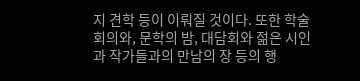지 견학 등이 이뤄질 것이다. 또한 학술회의와, 문학의 밤, 대담회와 젊은 시인과 작가들과의 만남의 장 등의 행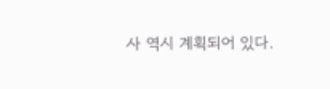사 역시 계획되어 있다.